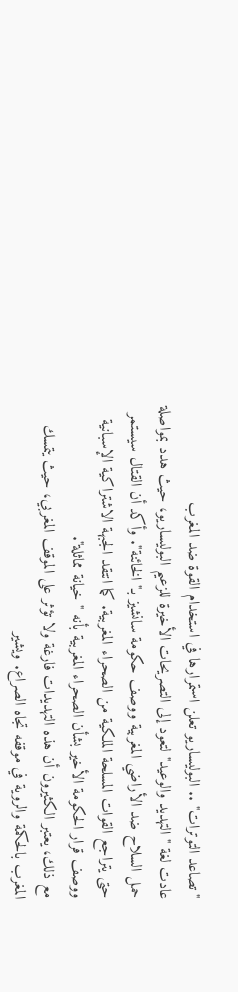"تصاعد التوترات" .. البوليساريو تعلن استمرارها في استخدام القوة ضد المغرب
عادت لغة "التهديد والوعيد" لتعود إلى التصريحات الأخيرة للزعيم البوليساريو، حيث هدد بمواصلة حمل السلاح ضد الأراضي المغربية ووصف حكومة سانشيز بـ"الخائنة". وأكد أن القتال سيستمر حتى يتراجع القوات المسلحة الملكية من الصحراء المغربية. كما انتقد الجبهة الاشتراكية الإسبانية ووصف قرار الحكومة الأخير بشأن الصحراء المغربية بأنه "خيانة مماثلة".
مع ذلك، يعتبر الكثيرون أن هذه التهديدات فارغة ولا تؤثر على الموقف المغربي، حيث يتمسك المغرب بالحكمة والروية في موقفه تجاه الصراع. ويشير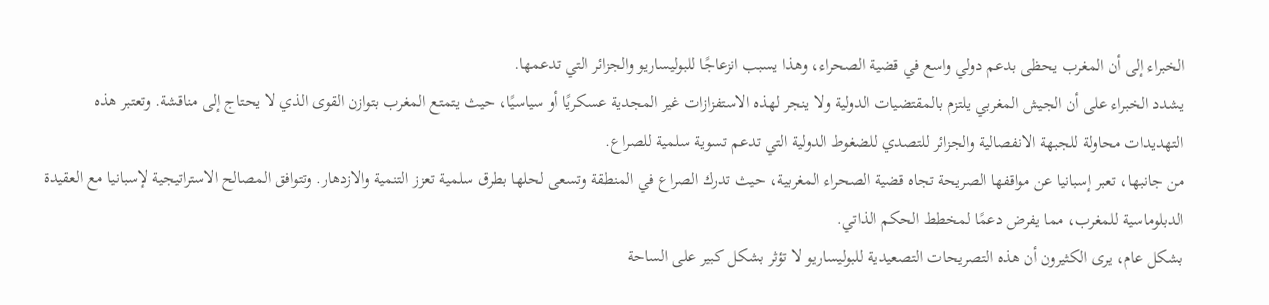الخبراء إلى أن المغرب يحظى بدعم دولي واسع في قضية الصحراء، وهذا يسبب انزعاجًا للبوليساريو والجزائر التي تدعمها.
يشدد الخبراء على أن الجيش المغربي يلتزم بالمقتضيات الدولية ولا ينجر لهذه الاستفزازات غير المجدية عسكريًا أو سياسيًا، حيث يتمتع المغرب بتوازن القوى الذي لا يحتاج إلى مناقشة. وتعتبر هذه التهديدات محاولة للجبهة الانفصالية والجزائر للتصدي للضغوط الدولية التي تدعم تسوية سلمية للصراع.
من جانبها، تعبر إسبانيا عن مواقفها الصريحة تجاه قضية الصحراء المغربية، حيث تدرك الصراع في المنطقة وتسعى لحلها بطرق سلمية تعزز التنمية والازدهار. وتتوافق المصالح الاستراتيجية لإسبانيا مع العقيدة الدبلوماسية للمغرب، مما يفرض دعمًا لمخطط الحكم الذاتي.
بشكل عام، يرى الكثيرون أن هذه التصريحات التصعيدية للبوليساريو لا تؤثر بشكل كبير على الساحة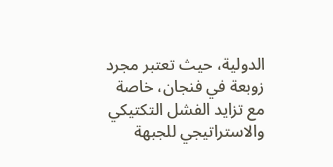الدولية، حيث تعتبر مجرد زوبعة في فنجان، خاصة مع تزايد الفشل التكتيكي والاستراتيجي للجبهة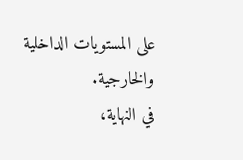على المستويات الداخلية والخارجية.
في النهاية،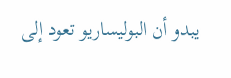يبدو أن البوليساريو تعود إلى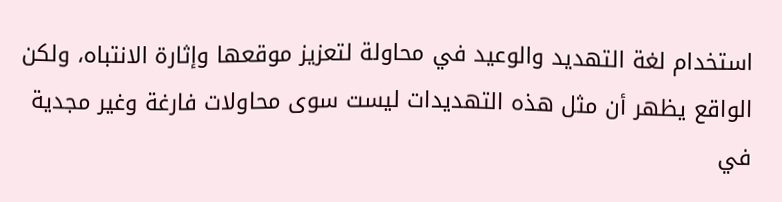استخدام لغة التهديد والوعيد في محاولة لتعزيز موقعها وإثارة الانتباه، ولكن الواقع يظهر أن مثل هذه التهديدات ليست سوى محاولات فارغة وغير مجدية في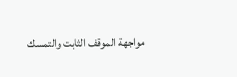مواجهة الموقف الثابت والتمسك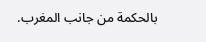بالحكمة من جانب المغرب.